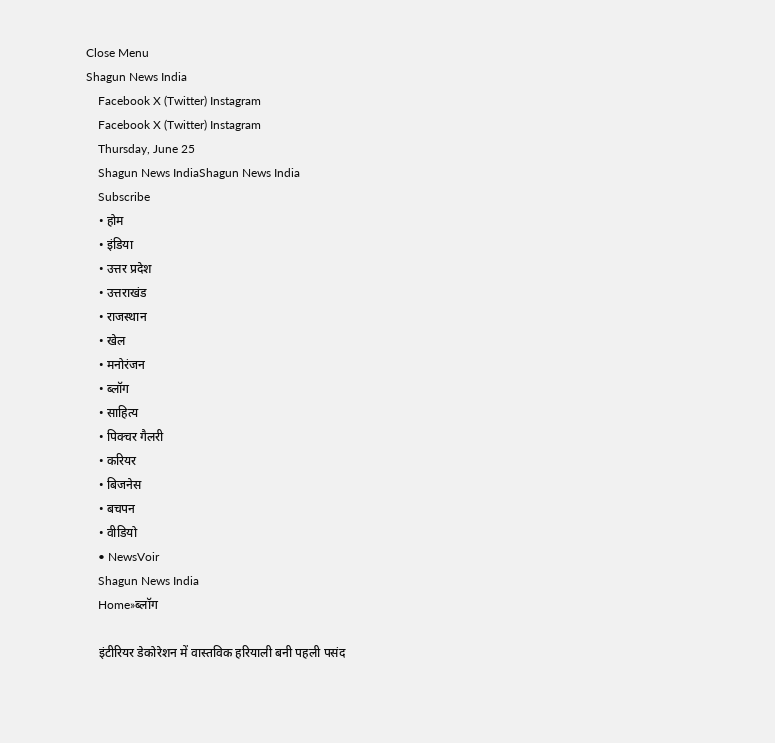Close Menu
Shagun News India
    Facebook X (Twitter) Instagram
    Facebook X (Twitter) Instagram
    Thursday, June 25
    Shagun News IndiaShagun News India
    Subscribe
    • होम
    • इंडिया
    • उत्तर प्रदेश
    • उत्तराखंड
    • राजस्थान
    • खेल
    • मनोरंजन
    • ब्लॉग
    • साहित्य
    • पिक्चर गैलरी
    • करियर
    • बिजनेस
    • बचपन
    • वीडियो
    • NewsVoir
    Shagun News India
    Home»ब्लॉग

    इंटीरियर डेकोरेशन में वास्तविक हरियाली बनी पहली पसंद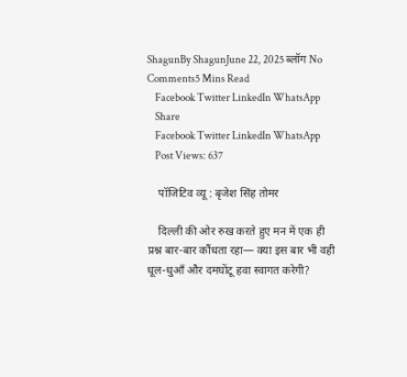ShagunBy ShagunJune 22, 2025 ब्लॉग No Comments5 Mins Read
    Facebook Twitter LinkedIn WhatsApp
    Share
    Facebook Twitter LinkedIn WhatsApp
    Post Views: 637

    पॉजिटिव व्यू : बृजेश सिंह तोमर

    दिल्ली की ओर रुख करते हुए मन में एक ही प्रश्न बार-बार कौंधता रहा— क्या इस बार भी वही धूल-धुआँ और दमघोंटू हवा स्वागत करेगी?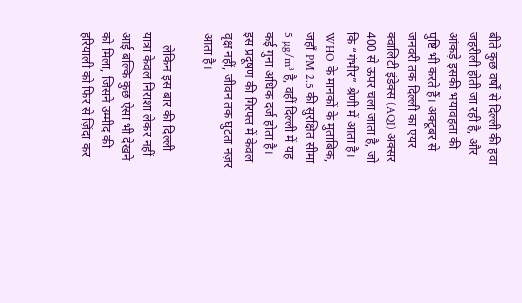बीते कुछ वर्षों से दिल्ली की हवा जहरीली होती जा रही है, और आंकड़े इसकी भयावहता की पुष्टि भी करते हैं। अक्टूबर से जनवरी तक दिल्ली का एयर क्वालिटी इंडेक्स (AQI) अक्सर 400 से ऊपर चला जाता है, जो कि “गंभीर” श्रेणी में आता है। WHO के मानकों के मुताबिक, जहाँ PM 2.5 की सुरक्षित सीमा 5 µg/m³ है, वहीं दिल्ली में यह कई गुना अधिक दर्ज होता है। इस प्रदूषण की गिरफ्त में केवल वृक्ष नहीं, जीवन तक घुटता नज़र आता है।

    लेकिन इस बार की दिल्ली यात्रा केवल निराशा लेकर नहीं आई बल्कि कुछ ऐसा भी देखने को मिला, जिसने उम्मीद की हरियाली को फिर से ज़िंदा कर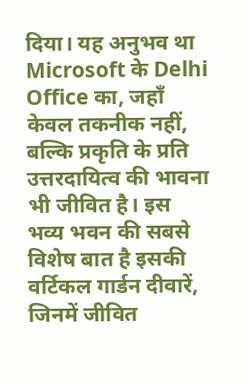दिया। यह अनुभव था Microsoft के Delhi Office का, जहाँ केवल तकनीक नहीं, बल्कि प्रकृति के प्रति उत्तरदायित्व की भावना भी जीवित है। इस भव्य भवन की सबसे विशेष बात है इसकी वर्टिकल गार्डन दीवारें, जिनमें जीवित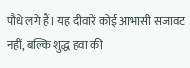पौधे लगे हैं। यह दीवारें कोई आभासी सजावट नहीं, बल्कि शुद्ध हवा की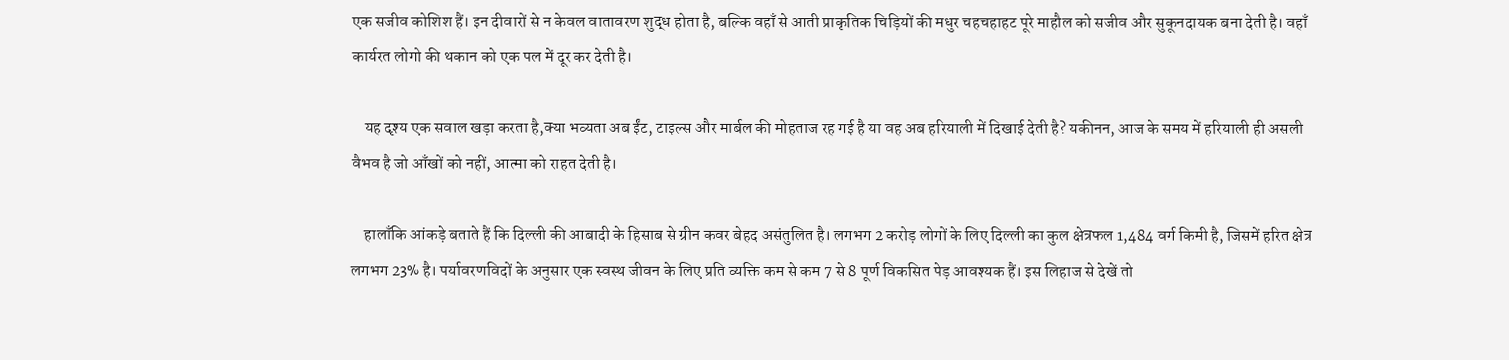एक सजीव कोशिश हैं। इन दीवारों से न केवल वातावरण शुद्ध होता है, बल्कि वहाँ से आती प्राकृतिक चिड़ियों की मधुर चहचहाहट पूरे माहौल को सजीव और सुकूनदायक बना देती है। वहाँ कार्यरत लोगो की थकान को एक पल में दूर कर देती है।

    यह दृश्य एक सवाल खड़ा करता है,क्या भव्यता अब ईंट, टाइल्स और मार्बल की मोहताज रह गई है या वह अब हरियाली में दिखाई देती है? यकीनन, आज के समय में हरियाली ही असली वैभव है जो आँखों को नहीं, आत्मा को राहत देती है।

    हालाँकि आंकड़े बताते हैं कि दिल्ली की आबादी के हिसाब से ग्रीन कवर बेहद असंतुलित है। लगभग 2 करोड़ लोगों के लिए दिल्ली का कुल क्षेत्रफल 1,484 वर्ग किमी है, जिसमें हरित क्षेत्र लगभग 23% है। पर्यावरणविदों के अनुसार एक स्वस्थ जीवन के लिए प्रति व्यक्ति कम से कम 7 से 8 पूर्ण विकसित पेड़ आवश्यक हैं। इस लिहाज से देखें तो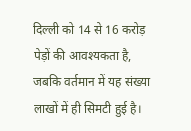दिल्ली को 14 से 16 करोड़ पेड़ों की आवश्यकता है, जबकि वर्तमान में यह संख्या लाखों में ही सिमटी हुई है।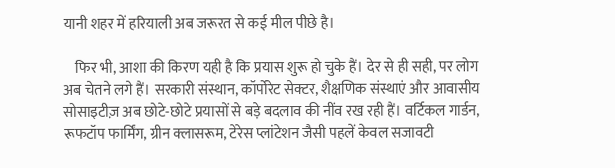यानी शहर में हरियाली अब जरूरत से कई मील पीछे है।

    फिर भी, आशा की किरण यही है कि प्रयास शुरू हो चुके हैं। देर से ही सही, पर लोग अब चेतने लगे हैं। सरकारी संस्थान, कॉर्पोरेट सेक्टर, शैक्षणिक संस्थाएं और आवासीय सोसाइटीज़ अब छोटे-छोटे प्रयासों से बड़े बदलाव की नींव रख रही हैं। वर्टिकल गार्डन, रूफटॉप फार्मिंग, ग्रीन क्लासरूम, टेरेस प्लांटेशन जैसी पहलें केवल सजावटी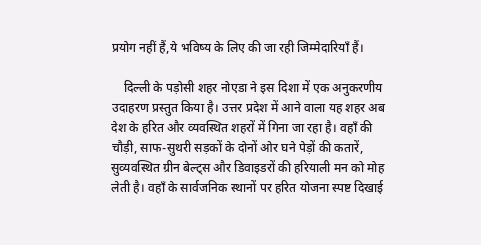प्रयोग नहीं हैं,ये भविष्य के लिए की जा रही जिम्मेदारियाँ हैं।

    दिल्ली के पड़ोसी शहर नोएडा ने इस दिशा में एक अनुकरणीय उदाहरण प्रस्तुत किया है। उत्तर प्रदेश में आने वाला यह शहर अब देश के हरित और व्यवस्थित शहरों में गिना जा रहा है। वहाँ की चौड़ी, साफ-सुथरी सड़कों के दोनों ओर घने पेड़ों की कतारें, सुव्यवस्थित ग्रीन बेल्ट्स और डिवाइडरों की हरियाली मन को मोह लेती है। वहाँ के सार्वजनिक स्थानों पर हरित योजना स्पष्ट दिखाई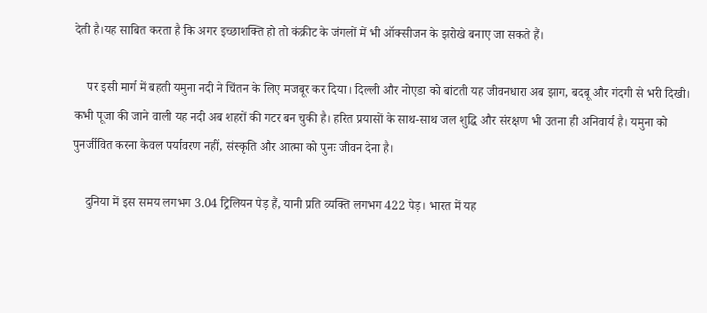देती है।यह साबित करता है कि अगर इच्छाशक्ति हो तो कंक्रीट के जंगलों में भी ऑक्सीजन के झरोखे बनाए जा सकते हैं।

    पर इसी मार्ग में बहती यमुना नदी ने चिंतन के लिए मजबूर कर दिया। दिल्ली और नोएडा को बांटती यह जीवनधारा अब झाग, बदबू और गंदगी से भरी दिखी। कभी पूजा की जाने वाली यह नदी अब शहरों की गटर बन चुकी है। हरित प्रयासों के साथ-साथ जल शुद्धि और संरक्षण भी उतना ही अनिवार्य है। यमुना को पुनर्जीवित करना केवल पर्यावरण नहीं, संस्कृति और आत्मा को पुनः जीवन देना है।

    दुनिया में इस समय लगभग 3.04 ट्रिलियन पेड़ हैं, यानी प्रति व्यक्ति लगभग 422 पेड़। भारत में यह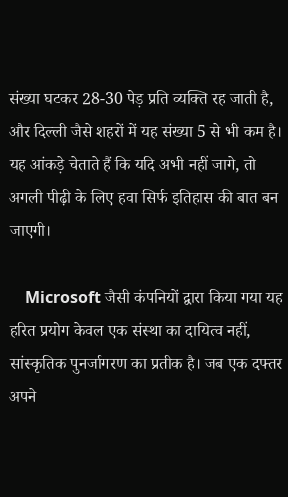संख्या घटकर 28-30 पेड़ प्रति व्यक्ति रह जाती है, और दिल्ली जैसे शहरों में यह संख्या 5 से भी कम है। यह आंकड़े चेताते हैं कि यदि अभी नहीं जागे, तो अगली पीढ़ी के लिए हवा सिर्फ इतिहास की बात बन जाएगी।

    Microsoft जैसी कंपनियों द्वारा किया गया यह हरित प्रयोग केवल एक संस्था का दायित्व नहीं, सांस्कृतिक पुनर्जागरण का प्रतीक है। जब एक दफ्तर अपने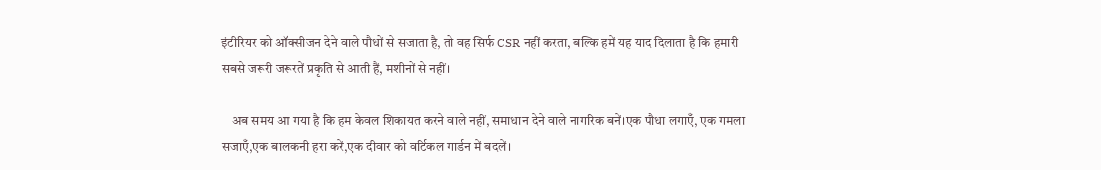इंटीरियर को ऑक्सीजन देने वाले पौधों से सजाता है, तो वह सिर्फ CSR नहीं करता, बल्कि हमें यह याद दिलाता है कि हमारी सबसे जरूरी जरूरतें प्रकृति से आती हैं, मशीनों से नहीं।

    अब समय आ गया है कि हम केवल शिकायत करने वाले नहीं, समाधान देने वाले नागरिक बनें।एक पौधा लगाएँ, एक गमला सजाएँ,एक बालकनी हरा करें,एक दीवार को वर्टिकल गार्डन में बदलें।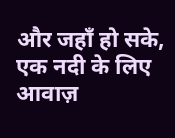और जहाँ हो सके, एक नदी के लिए आवाज़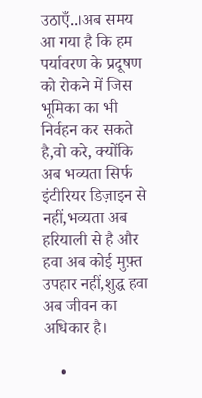उठाएँ..।अब समय आ गया है कि हम पर्यावरण के प्रदूषण को रोकने में जिस भूमिका का भी निर्वहन कर सकते है,वो करे, क्योंकि अब भव्यता सिर्फ इंटीरियर डिज़ाइन से नहीं,भव्यता अब हरियाली से है और हवा अब कोई मुफ़्त उपहार नहीं,शुद्ध हवा अब जीवन का अधिकार है।

    •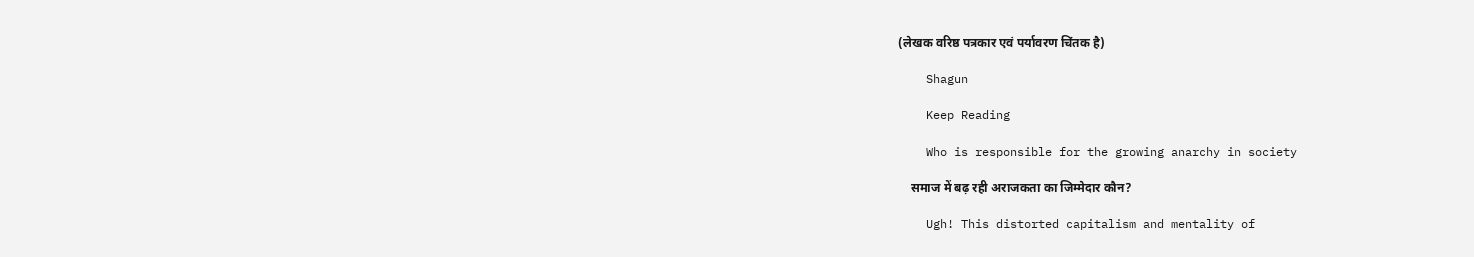(लेखक वरिष्ठ पत्रकार एवं पर्यावरण चिंतक है)

    Shagun

    Keep Reading

    Who is responsible for the growing anarchy in society

    समाज में बढ़ रही अराजकता का जिम्मेदार कौन?

    Ugh! This distorted capitalism and mentality of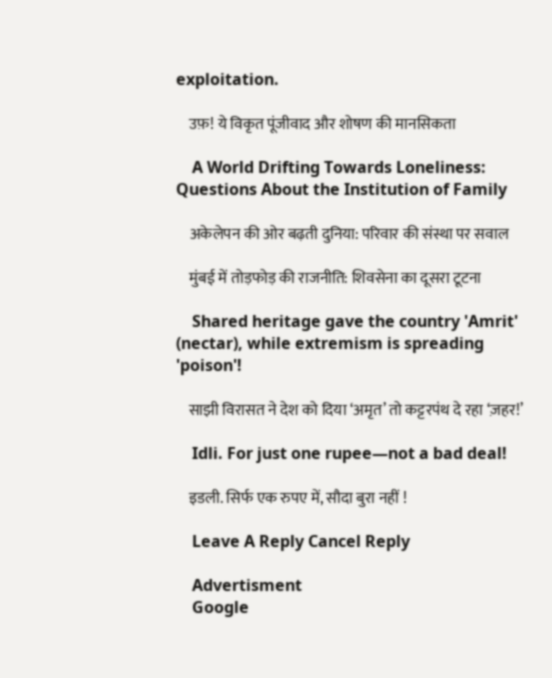exploitation.

    उफ़! ये विकृत पूंजीवाद और शोषण की मानसिकता

    A World Drifting Towards Loneliness: Questions About the Institution of Family

    अकेलेपन की ओर बढ़ती दुनिया: परिवार की संस्था पर सवाल

    मुंबई में तोड़फोड़ की राजनीति: शिवसेना का दूसरा टूटना

    Shared heritage gave the country 'Amrit' (nectar), while extremism is spreading 'poison'!

    साझी विरासत ने देश को दिया ‘अमृत’ तो कट्टरपंथ दे रहा ‘ज़हर!’

    Idli. For just one rupee—not a bad deal!

    इडली. सिर्फ एक रुपए में, सौदा बुरा नहीं !

    Leave A Reply Cancel Reply

    Advertisment
    Google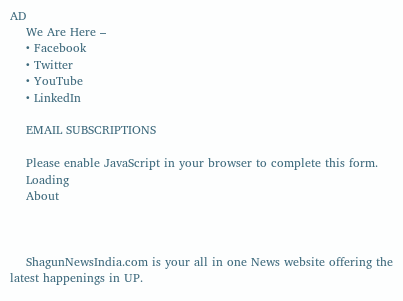AD
    We Are Here –
    • Facebook
    • Twitter
    • YouTube
    • LinkedIn

    EMAIL SUBSCRIPTIONS

    Please enable JavaScript in your browser to complete this form.
    Loading
    About



    ShagunNewsIndia.com is your all in one News website offering the latest happenings in UP.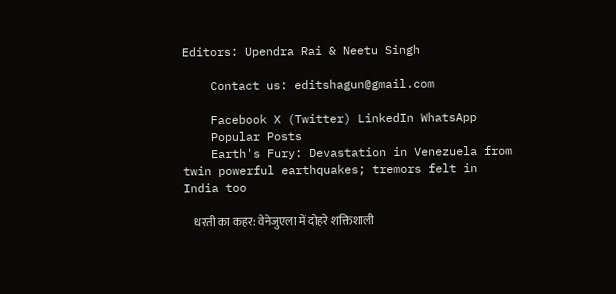Editors: Upendra Rai & Neetu Singh

    Contact us: editshagun@gmail.com

    Facebook X (Twitter) LinkedIn WhatsApp
    Popular Posts
    Earth's Fury: Devastation in Venezuela from twin powerful earthquakes; tremors felt in India too

    धरती का कहर: वेनेजुएला में दोहरे शक्तिशाली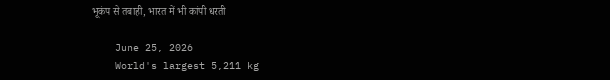भूकंप से तबाही, भारत में भी कांपी धरती

    June 25, 2026
    World's largest 5,211 kg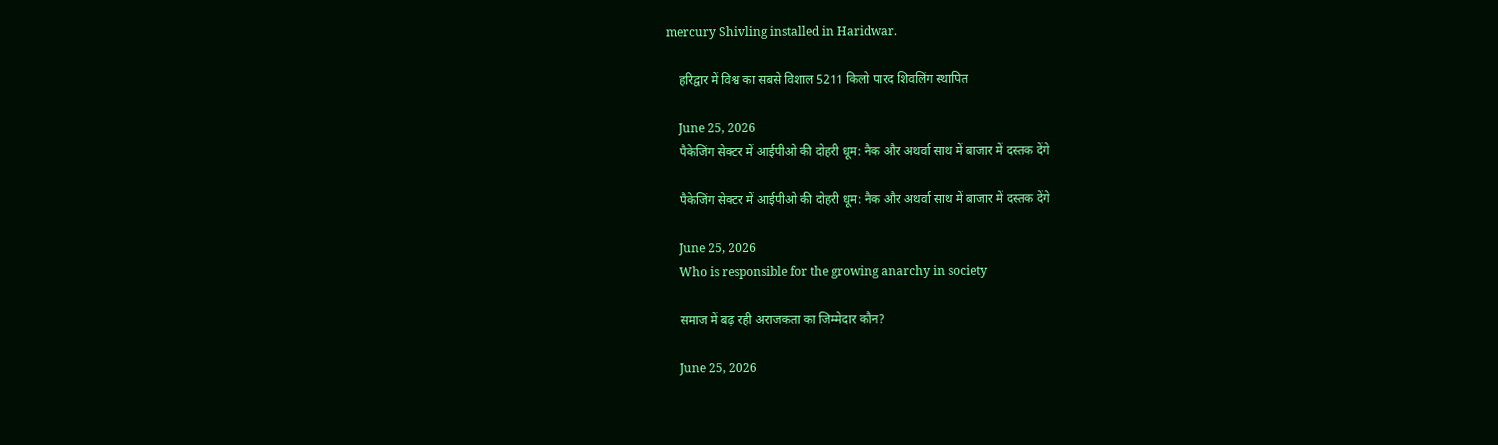mercury Shivling installed in Haridwar.

    हरिद्वार में विश्व का सबसे विशाल 5211 किलो पारद शिवलिंग स्थापित

    June 25, 2026
    पैकेजिंग सेक्टर में आईपीओ की दोहरी धूम: नैक और अथर्वा साथ में बाजार में दस्तक देंगे

    पैकेजिंग सेक्टर में आईपीओ की दोहरी धूम: नैक और अथर्वा साथ में बाजार में दस्तक देंगे

    June 25, 2026
    Who is responsible for the growing anarchy in society

    समाज में बढ़ रही अराजकता का जिम्मेदार कौन?

    June 25, 2026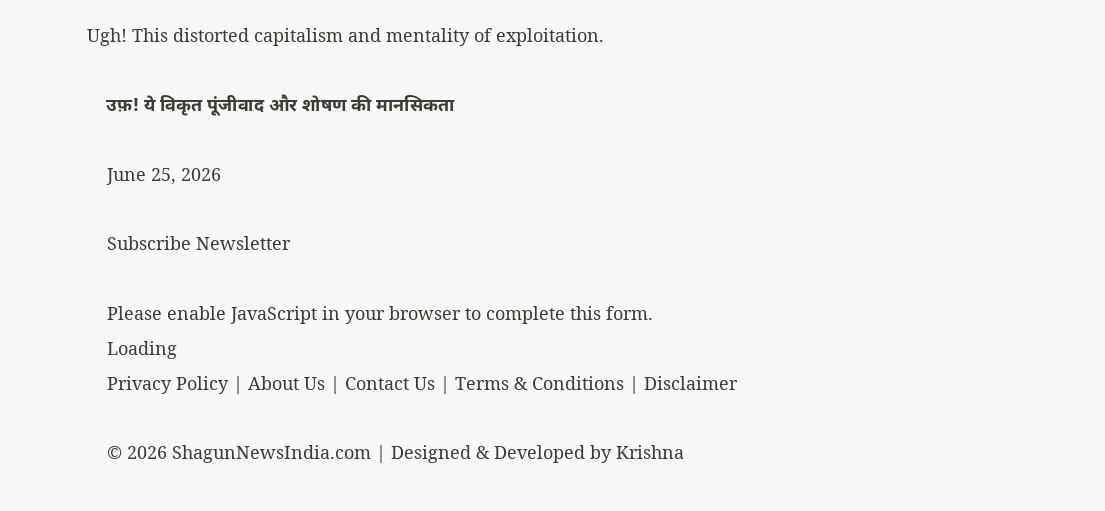Ugh! This distorted capitalism and mentality of exploitation.

    उफ़! ये विकृत पूंजीवाद और शोषण की मानसिकता

    June 25, 2026

    Subscribe Newsletter

    Please enable JavaScript in your browser to complete this form.
    Loading
    Privacy Policy | About Us | Contact Us | Terms & Conditions | Disclaimer

    © 2026 ShagunNewsIndia.com | Designed & Developed by Krishna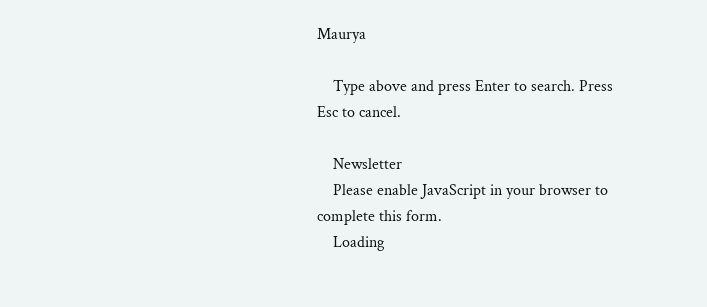Maurya

    Type above and press Enter to search. Press Esc to cancel.

    Newsletter
    Please enable JavaScript in your browser to complete this form.
    Loading